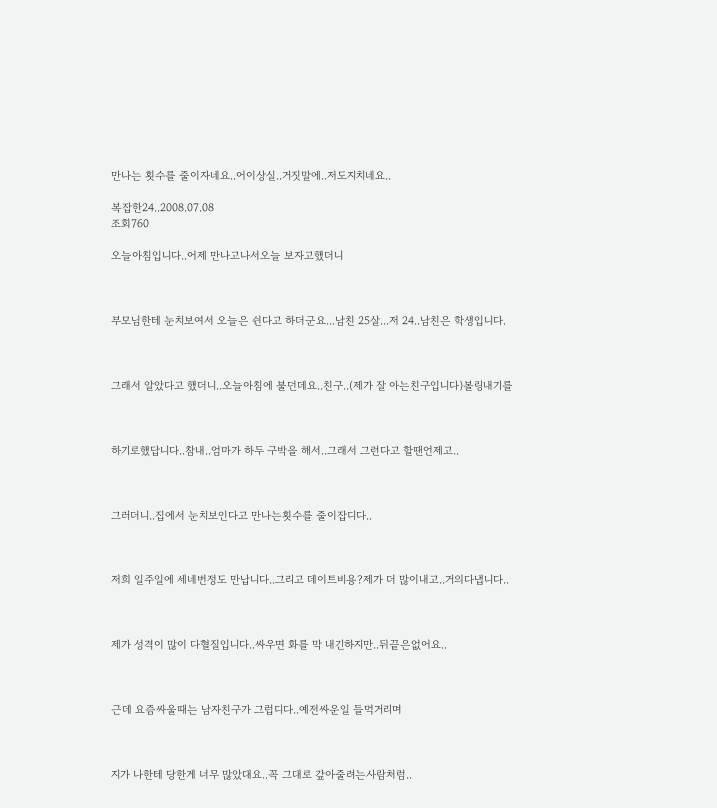만나는 횟수를 줄이자네요..어이상실..거짓말에..저도지치네요..

복잡한24..2008.07.08
조회760

오늘아침입니다..어제 만나고나서오늘 보자고했더니



부모님한테 눈치보여서 오늘은 쉰다고 하더군요...남친 25살...저 24..남친은 학생입니다.



그래서 알았다고 했더니..오늘아침에 불던데요..친구..(제가 잘 아는친구입니다)볼링내기를



하기로했답니다..참내..엄마가 하두 구박을 해서..그래서 그런다고 할땐언제고..



그러더니..집에서 눈치보인다고 만나는횟수를 줄이잡디다..



저희 일주일에 세네번정도 만납니다..그리고 데이트비용?제가 더 많이내고..거의다냅니다..



제가 성격이 많이 다혈질입니다..싸우면 화를 막 내긴하지만..뒤끝은없어요..



근데 요즘싸울때는 남자친구가 그럽디다..예전싸운일 들먹거리며



지가 나한테 당한게 너무 많았대요..꼭 그대로 갚아줄려는사람처럼..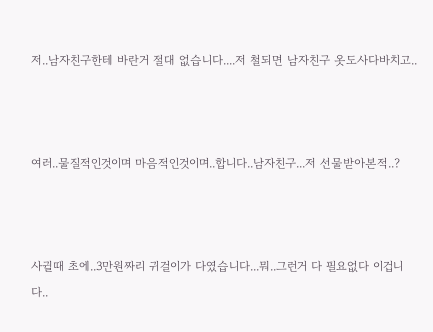저..남자친구한테 바란거 절대 없습니다....저 철되면 남자친구 옷도사다바치고..



여러..물질적인것이며 마음적인것이며..합니다..남자친구...저 선물받아본적..?



사귈때 초에..3만원짜리 귀걸이가 다였습니다...뭐..그런거 다 필요없다 이겁니다..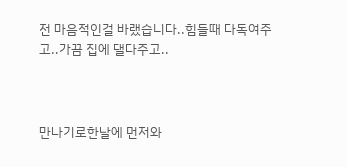전 마음적인걸 바랬습니다..힘들때 다독여주고..가끔 집에 댈다주고..



만나기로한날에 먼저와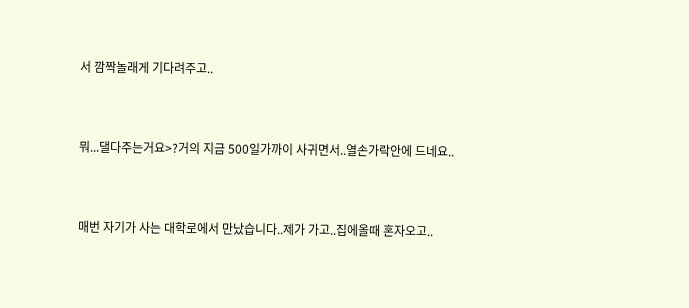서 깜짝놀래게 기다려주고..



뭐...댈다주는거요>?거의 지금 500일가까이 사귀면서..열손가락안에 드네요..



매번 자기가 사는 대학로에서 만났습니다..제가 가고..집에올때 혼자오고..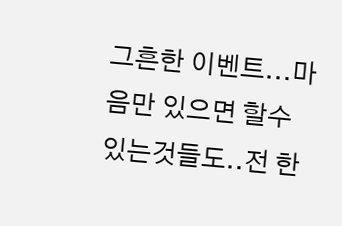그흔한 이벤트...마음만 있으면 할수있는것들도..전 한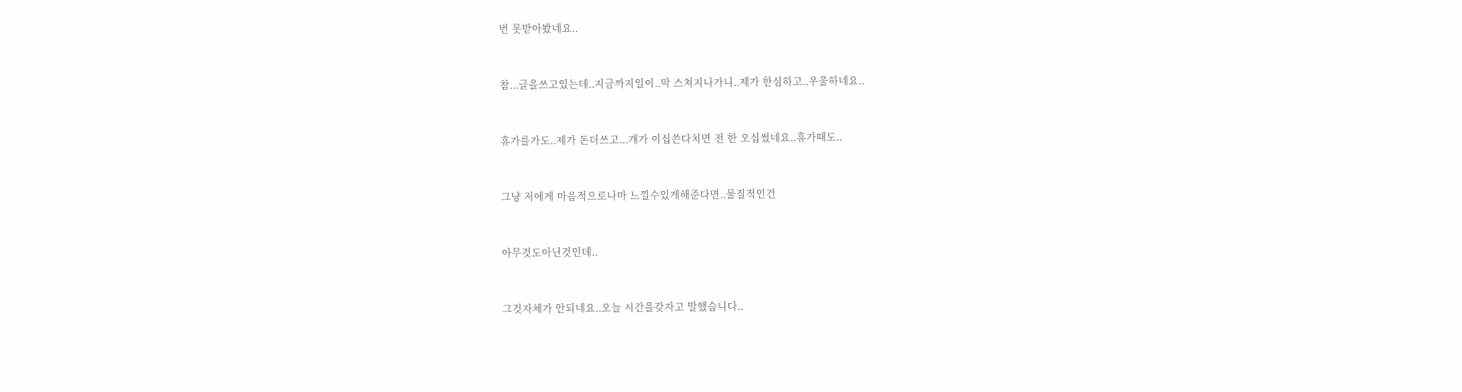번 못받아봤네요..



참...글을쓰고있는데..지금까지일이..막 스쳐지나가니..제가 한심하고..우울하네요..



휴가를가도..제가 돈더쓰고...걔가 이십쓴다치면 전 한 오십썼네요..휴가때도..



그냥 저에게 마음적으로나마 느낄수있게해준다면..물질적인건



아무것도아닌것인데..



그것자체가 안되네요..오늘 시간을갖자고 말했습니다..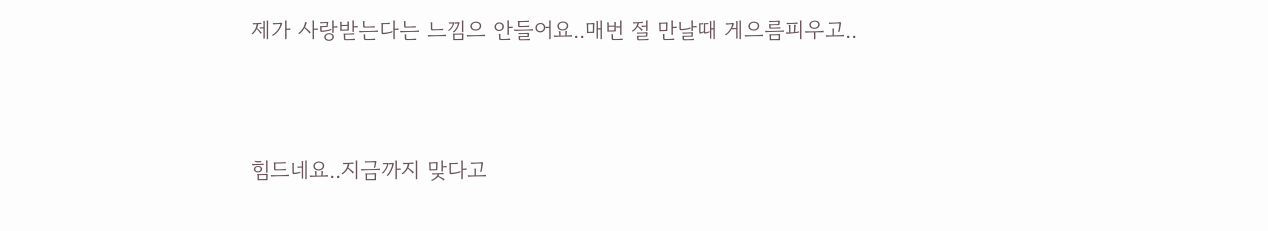제가 사랑받는다는 느낌으 안들어요..매번 절 만날때 게으름피우고..



힘드네요..지금까지 맞다고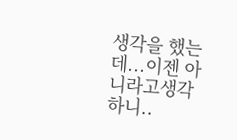생각을 했는데...이젠 아니라고생각하니..